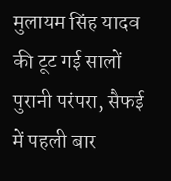मुलायम सिंह यादव की टूट गई सालों पुरानी परंपरा, सैफई में पहली बार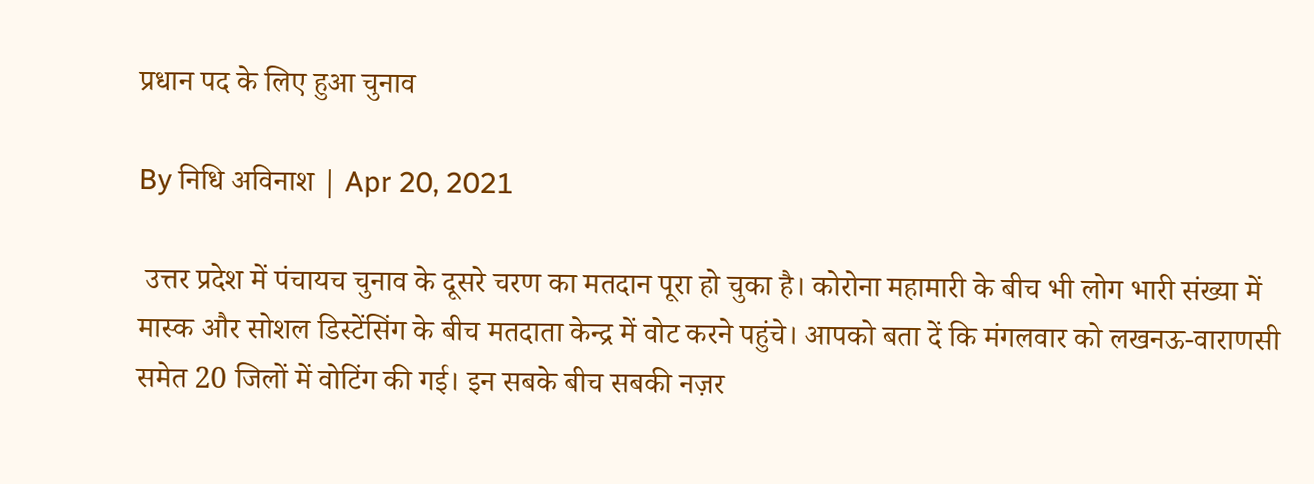प्रधान पद के लिए हुआ चुनाव

By निधि अविनाश | Apr 20, 2021

 उत्तर प्रदेश में पंचायच चुनाव के दूसरे चरण का मतदान पूरा हो चुका है। कोरोना महामारी के बीच भी लोग भारी संख्या में मास्क और सोशल डिस्टेंसिंग के बीच मतदाता केन्द्र में वोट करने पहुंचे। आपको बता दें कि मंगलवार को लखनऊ-वाराणसी समेत 20 जिलों में वोटिंग की गई। इन सबके बीच सबकी नज़र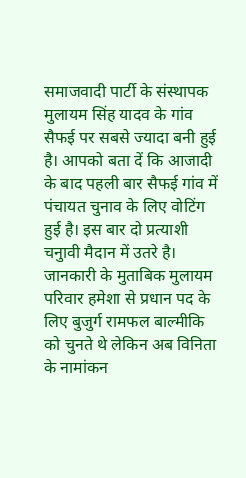समाजवादी पार्टी के संस्थापक मुलायम सिंह यादव के गांव सैफई पर सबसे ज्यादा बनी हुई है। आपको बता दें कि आजादी के बाद पहली बार सैफई गांव में पंचायत चुनाव के लिए वोटिंग हुई है। इस बार दो प्रत्याशी चनुावी मैदान में उतरे है। जानकारी के मुताबिक मुलायम परिवार हमेशा से प्रधान पद के लिए बुजुर्ग रामफल बाल्मीकि को चुनते थे लेकिन अब विनिता के नामांकन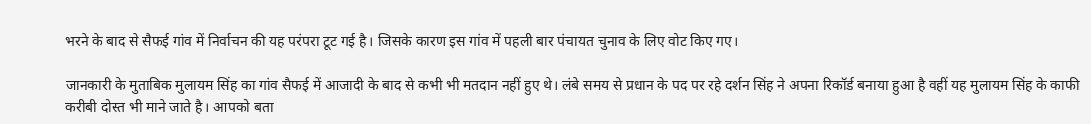भरने के बाद से सैफई गांव में निर्वाचन की यह परंपरा टूट गई है। जिसके कारण इस गांव में पहली बार पंचायत चुनाव के लिए वोट किए गए।

जानकारी के मुताबिक मुलायम सिंह का गांव सैफई में आजादी के बाद से कभी भी मतदान नहीं हुए थे। लंबे समय से प्रधान के पद पर रहे दर्शन सिंह ने अपना रिकॉर्ड बनाया हुआ है वहीं यह मुलायम सिंह के काफी करीबी दोस्त भी माने जाते है। आपको बता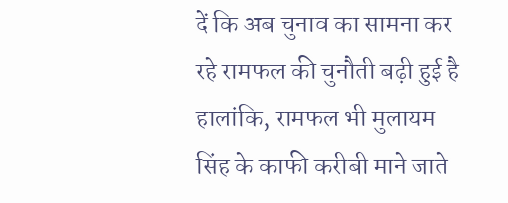दें कि अब चुनाव का सामना कर रहे रामफल की चुनौती बढ़ी हुई है हालांकि, रामफल भी मुलायम सिंह के काफी करीबी माने जाते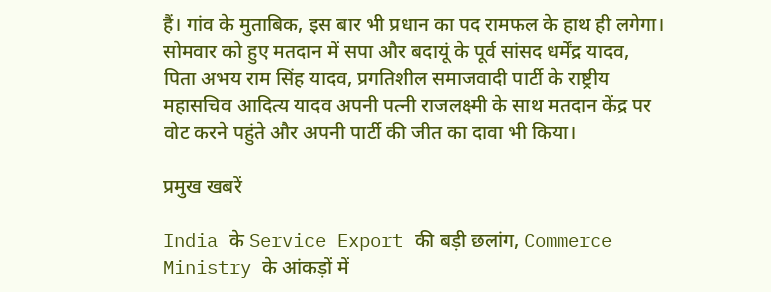हैं। गांव के मुताबिक, इस बार भी प्रधान का पद रामफल के हाथ ही लगेगा। सोमवार को हुए मतदान में सपा और बदायूं के पूर्व सांसद धर्मेंद्र यादव, पिता अभय राम सिंह यादव, प्रगतिशील समाजवादी पार्टी के राष्ट्रीय महासचिव आदित्य यादव अपनी पत्नी राजलक्ष्मी के साथ मतदान केंद्र पर वोट करने पहुंते और अपनी पार्टी की जीत का दावा भी किया।

प्रमुख खबरें

India के Service Export की बड़ी छलांग, Commerce Ministry के आंकड़ों में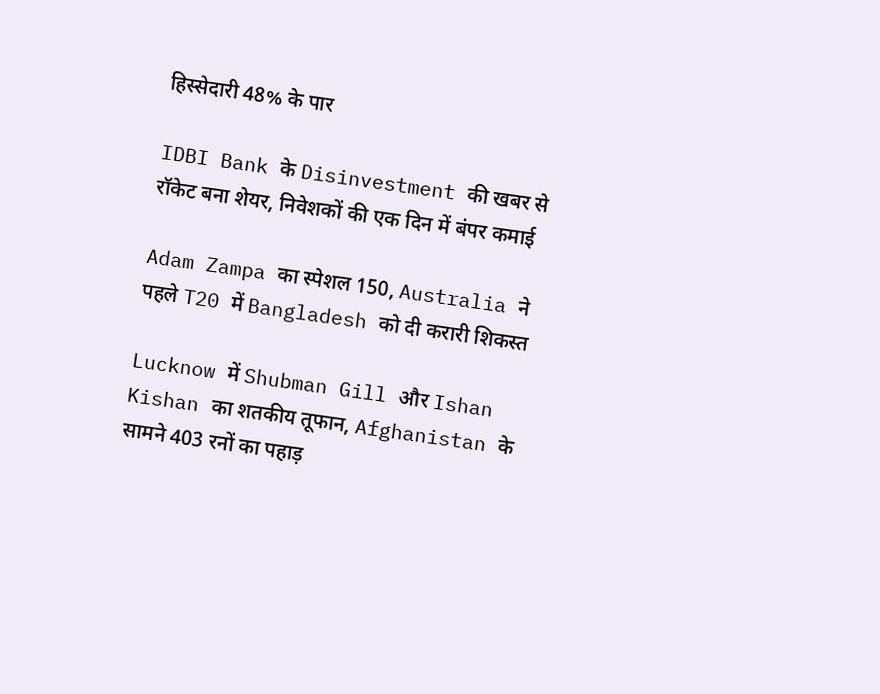हिस्सेदारी 48% के पार

IDBI Bank के Disinvestment की खबर से रॉकेट बना शेयर, निवेशकों की एक दिन में बंपर कमाई

Adam Zampa का स्पेशल 150, Australia ने पहले T20 में Bangladesh को दी करारी शिकस्त

Lucknow में Shubman Gill और Ishan Kishan का शतकीय तूफान, Afghanistan के सामने 403 रनों का पहाड़